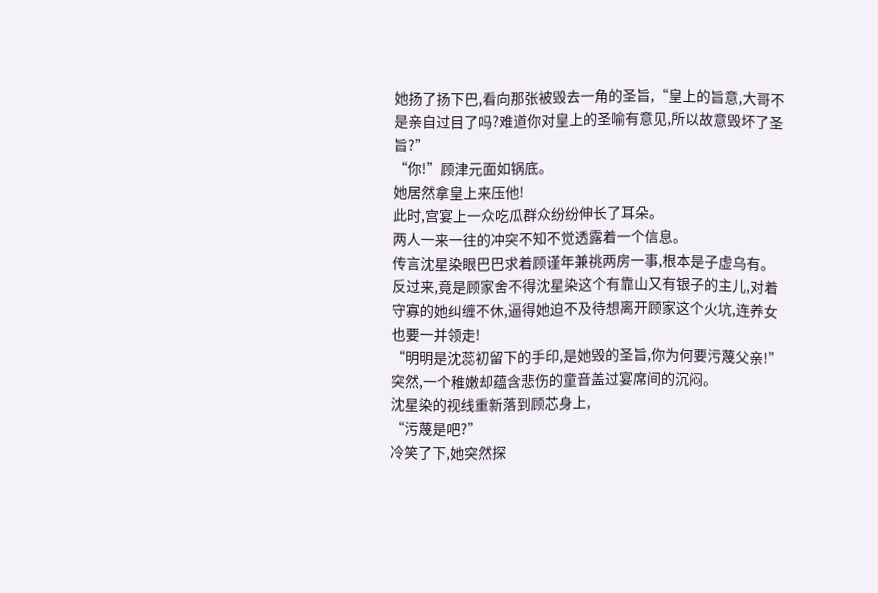她扬了扬下巴,看向那张被毁去一角的圣旨,“皇上的旨意,大哥不是亲自过目了吗?难道你对皇上的圣喻有意见,所以故意毁坏了圣旨?”
“你!”顾津元面如锅底。
她居然拿皇上来压他!
此时,宫宴上一众吃瓜群众纷纷伸长了耳朵。
两人一来一往的冲突不知不觉透露着一个信息。
传言沈星染眼巴巴求着顾谨年兼祧两房一事,根本是子虚乌有。
反过来,竟是顾家舍不得沈星染这个有靠山又有银子的主儿,对着守寡的她纠缠不休,逼得她迫不及待想离开顾家这个火坑,连养女也要一并领走!
“明明是沈蕊初留下的手印,是她毁的圣旨,你为何要污蔑父亲!”
突然,一个稚嫩却蕴含悲伤的童音盖过宴席间的沉闷。
沈星染的视线重新落到顾芯身上,
“污蔑是吧?”
冷笑了下,她突然探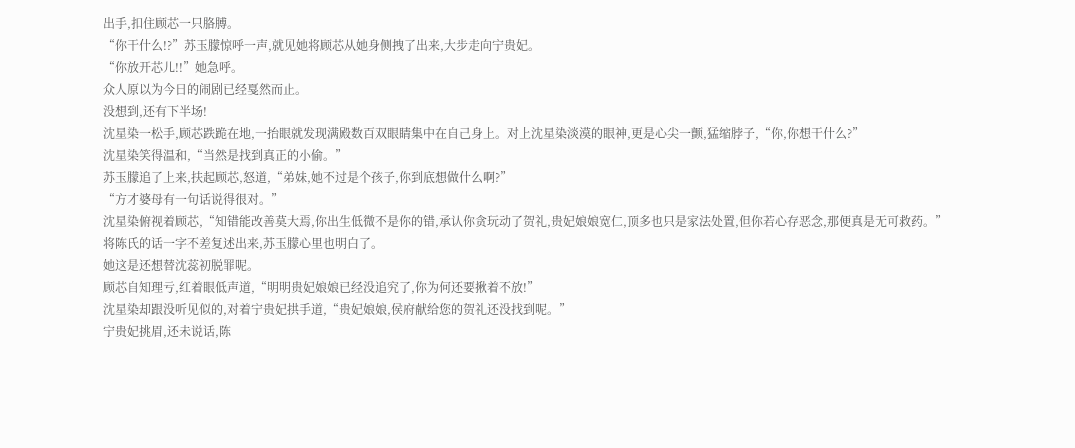出手,扣住顾芯一只胳膊。
“你干什么!?”苏玉朦惊呼一声,就见她将顾芯从她身侧拽了出来,大步走向宁贵妃。
“你放开芯儿!!”她急呼。
众人原以为今日的闹剧已经戛然而止。
没想到,还有下半场!
沈星染一松手,顾芯跌跪在地,一抬眼就发现满殿数百双眼睛集中在自己身上。对上沈星染淡漠的眼神,更是心尖一颤,猛缩脖子,“你,你想干什么?”
沈星染笑得温和,“当然是找到真正的小偷。”
苏玉朦追了上来,扶起顾芯,怒道,“弟妹,她不过是个孩子,你到底想做什么啊?”
“方才婆母有一句话说得很对。”
沈星染俯视着顾芯,“知错能改善莫大焉,你出生低微不是你的错,承认你贪玩动了贺礼,贵妃娘娘宽仁,顶多也只是家法处置,但你若心存恶念,那便真是无可救药。”
将陈氏的话一字不差复述出来,苏玉朦心里也明白了。
她这是还想替沈蕊初脱罪呢。
顾芯自知理亏,红着眼低声道,“明明贵妃娘娘已经没追究了,你为何还要揪着不放!”
沈星染却跟没听见似的,对着宁贵妃拱手道,“贵妃娘娘,侯府献给您的贺礼还没找到呢。”
宁贵妃挑眉,还未说话,陈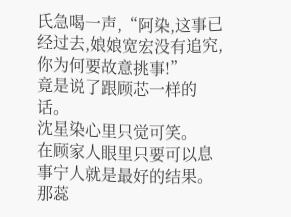氏急喝一声,“阿染,这事已经过去,娘娘宽宏没有追究,你为何要故意挑事!”
竟是说了跟顾芯一样的话。
沈星染心里只觉可笑。
在顾家人眼里只要可以息事宁人就是最好的结果。
那蕊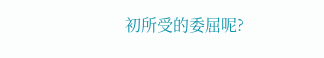初所受的委屈呢?